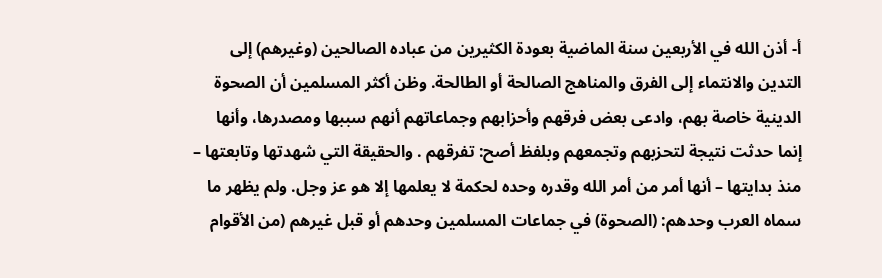أ- أذن الله في الأربعين سنة الماضية بعودة الكثيرين من عباده الصالحين (وغيرهم) إلى التدين والانتماء إلى الفرق والمناهج الصالحة أو الطالحة. وظن أكثر المسلمين أن الصحوة الدينية خاصة بهم، وادعى بعض فرقهم وأحزابهم وجماعاتهم أنهم سببها ومصدرها، وأنها إنما حدثت نتيجة لتحزبهم وتجمعهم وبلفظ أصح: تفرقهم . والحقيقة التي شهدتها وتابعتها – منذ بدايتها – أنها أمر من أمر الله وقدره وحده لحكمة لا يعلمها إلا هو عز وجل. ولم يظهر ما سماه العرب وحدهم: (الصحوة) في جماعات المسلمين وحدهم أو قبل غيرهم (من الأقوام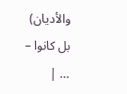والأديان) بل كانوا – … |